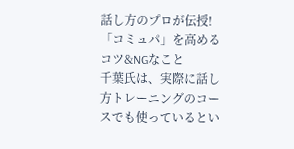話し方のプロが伝授!「コミュパ」を高めるコツ&NGなこと
千葉氏は、実際に話し方トレーニングのコースでも使っているとい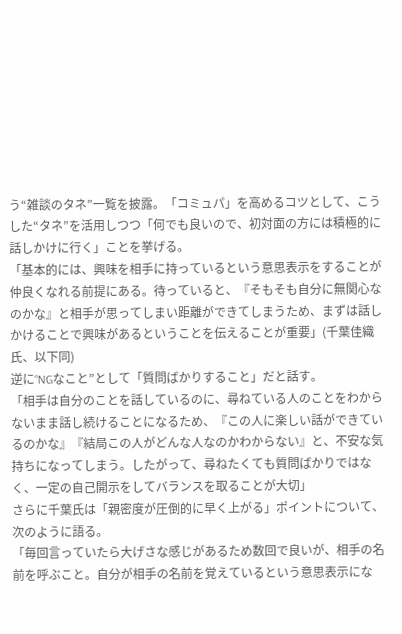う“雑談のタネ”一覧を披露。「コミュパ」を高めるコツとして、こうした“タネ”を活用しつつ「何でも良いので、初対面の方には積極的に話しかけに行く」ことを挙げる。
「基本的には、興味を相手に持っているという意思表示をすることが仲良くなれる前提にある。待っていると、『そもそも自分に無関心なのかな』と相手が思ってしまい距離ができてしまうため、まずは話しかけることで興味があるということを伝えることが重要」(千葉佳織氏、以下同)
逆に“NGなこと”として「質問ばかりすること」だと話す。
「相手は自分のことを話しているのに、尋ねている人のことをわからないまま話し続けることになるため、『この人に楽しい話ができているのかな』『結局この人がどんな人なのかわからない』と、不安な気持ちになってしまう。したがって、尋ねたくても質問ばかりではなく、一定の自己開示をしてバランスを取ることが大切」
さらに千葉氏は「親密度が圧倒的に早く上がる」ポイントについて、次のように語る。
「毎回言っていたら大げさな感じがあるため数回で良いが、相手の名前を呼ぶこと。自分が相手の名前を覚えているという意思表示にな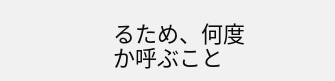るため、何度か呼ぶこと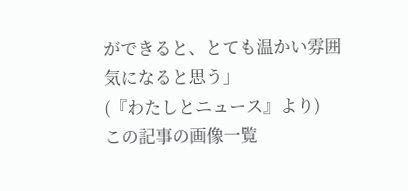ができると、とても温かい雰囲気になると思う」
(『わたしとニュース』より)
この記事の画像一覧